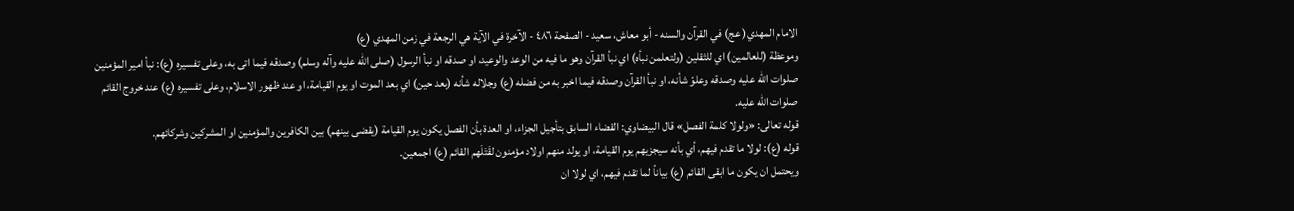الامام المهدي( عج) في القرآن والسنه - أبو معاش، سعيد - الصفحة ٤٨٦ - الآخرة في الآية هي الرجعة في زمن المهدي (ع)
وموعظة (للعالمين) اي للثقلين (ولتعلمن نبأه) اي نبأ القرآن وهو ما فيه من الوعد والوعيد، او صدقه او نبأ الرسول (صلى الله عليه وآله وسلم) وصدقه فيما اتى به، وعلى تفسيره (ع): نبأ امير المؤمنين صلوات الله عليه وصدقه وعلوّ شأنه، او نبأ القرآن وصدقه فيما اخبر به من فضله (ع) وجلاله شأنه (بعد حين) اي بعد الموت او يوم القيامة، او عند ظهور الاسلام، وعلى تفسيره (ع) عند خروج القائم صلوات الله عليه.
قوله تعالى: «ولولا كلمة الفصل» قال البيضاوي: القضاء السابق بتأجيل الجزاء، او العدة بأن الفصل يكون يوم القيامة (يقضى بينهم) بين الكافرين والمؤمنين او المشركين وشركائهم.
قوله (ع): لولا ما تقدم فيهم، أي بأنه سيجزيهم يوم القيامة، او يولد منهم اولاد مؤمنون لقَتَلَهم القائم (ع) اجمعين.
ويحتمل ان يكون ما ابقى القائم (ع) بياناً لما تقدم فيهم، اي لولا ان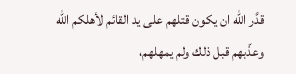قدَّر الله ان يكون قتلهم على يد القائم لأهلكم الله وعذّبهم قبل ذلك ولم يمهلهم،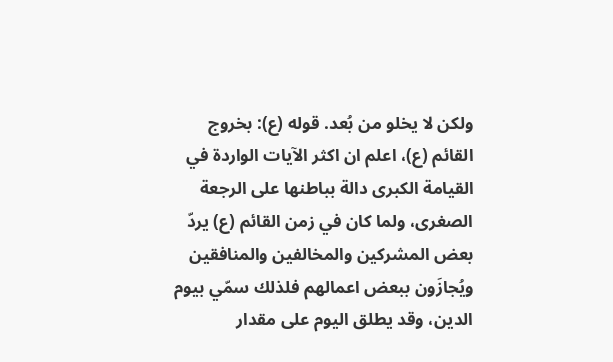ولكن لا يخلو من بُعد. قوله (ع): بخروج القائم (ع)، اعلم ان اكثر الآيات الواردة في القيامة الكبرى دالة بباطنها على الرجعة الصغرى، ولما كان في زمن القائم (ع) يردّ بعض المشركين والمخالفين والمنافقين ويُجازَون ببعض اعمالهم فلذلك سمّي بيوم الدين، وقد يطلق اليوم على مقدار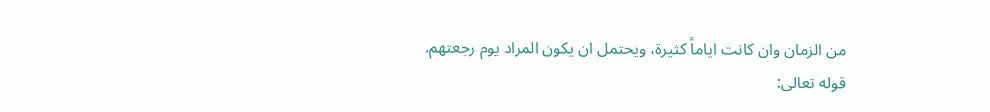من الزمان وان كانت اياماً كثيرة، ويحتمل ان يكون المراد يوم رجعتهم.
قوله تعالى: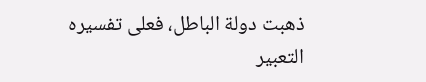ذهبت دولة الباطل، فعلى تفسيره التعبير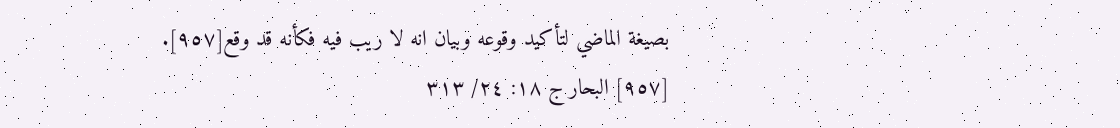بصيغة الماضي لتأكيد وقوعه وبيان انه لا ريب فيه فكأنه قد وقع[٩٥٧].
[٩٥٧] البحار ج ١٨: ٢٤/ ٣١٣